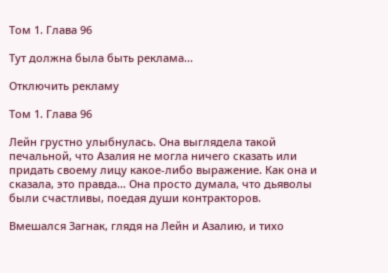Том 1. Глава 96

Тут должна была быть реклама...

Отключить рекламу

Том 1. Глава 96

Лейн грустно улыбнулась. Она выглядела такой печальной, что Азалия не могла ничего сказать или придать своему лицу какое-либо выражение. Как она и сказала, это правда… Она просто думала, что дьяволы были счастливы, поедая души контракторов.

Вмешался Загнак, глядя на Лейн и Азалию, и тихо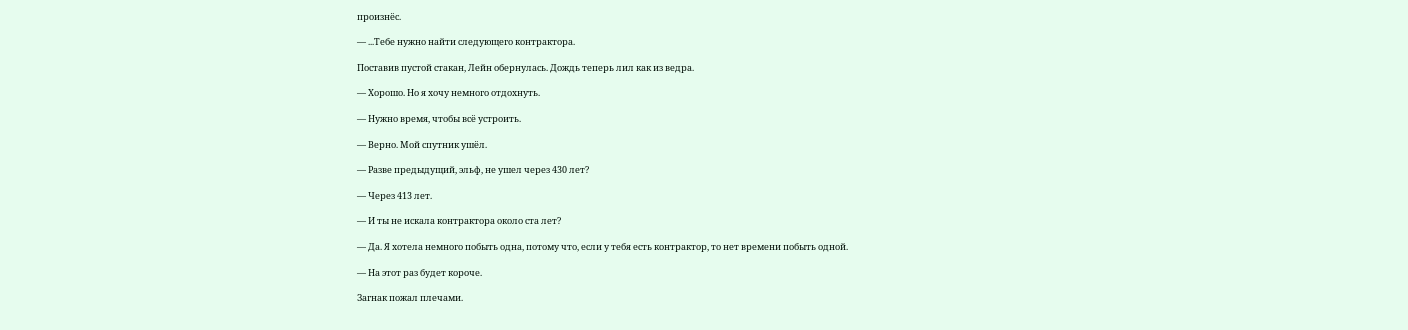произнёс.

— ...Тебе нужно найти следующего контрактора.

Поставив пустой стакан, Лейн обернулась. Дождь теперь лил как из ведра.

— Хорошо. Но я хочу немного отдохнуть.

— Нужно время, чтобы всё устроить.

— Верно. Мой спутник ушёл.

— Разве предыдущий, эльф, не ушел через 430 лет?

— Через 413 лет.

— И ты не искала контрактора около ста лет?

— Да. Я хотела немного побыть одна, потому что, если у тебя есть контрактор, то нет времени побыть одной.

— На этот раз будет короче.

Загнак пожал плечами.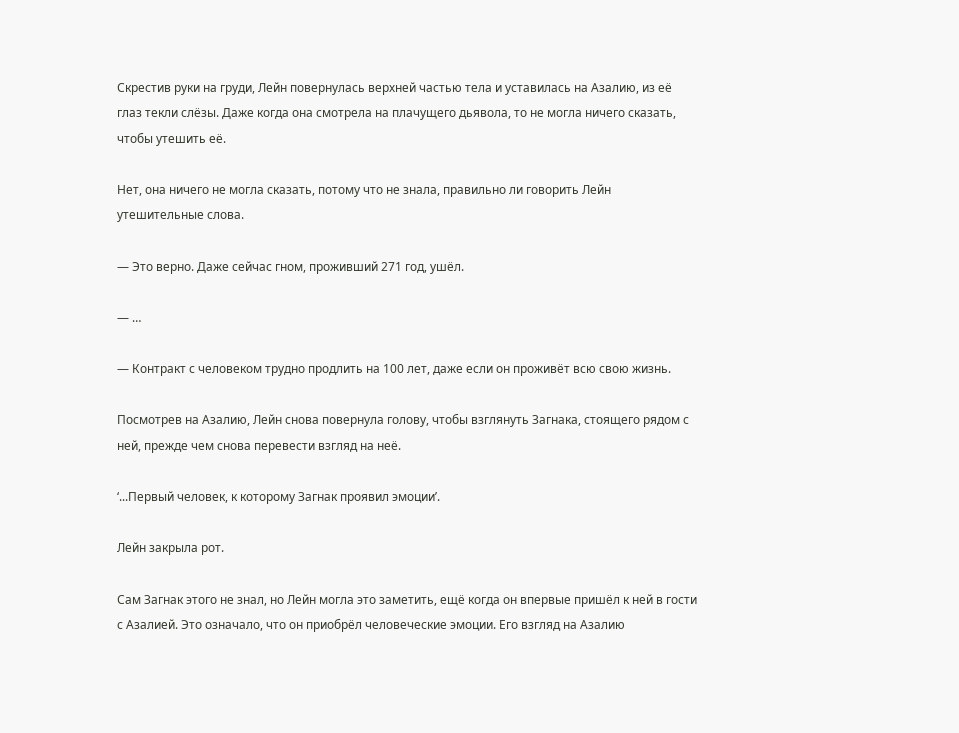Скрестив руки на груди, Лейн повернулась верхней частью тела и уставилась на Азалию, из её глаз текли слёзы. Даже когда она смотрела на плачущего дьявола, то не могла ничего сказать, чтобы утешить её.

Нет, она ничего не могла сказать, потому что не знала, правильно ли говорить Лейн утешительные слова.

— Это верно. Даже сейчас гном, проживший 271 год, ушёл.

— …

— Контракт с человеком трудно продлить на 100 лет, даже если он проживёт всю свою жизнь.

Посмотрев на Азалию, Лейн снова повернула голову, чтобы взглянуть Загнака, стоящего рядом с ней, прежде чем снова перевести взгляд на неё.

‘...Первый человек, к которому Загнак проявил эмоции’.

Лейн закрыла рот.

Сам Загнак этого не знал, но Лейн могла это заметить, ещё когда он впервые пришёл к ней в гости с Азалией. Это означало, что он приобрёл человеческие эмоции. Его взгляд на Азалию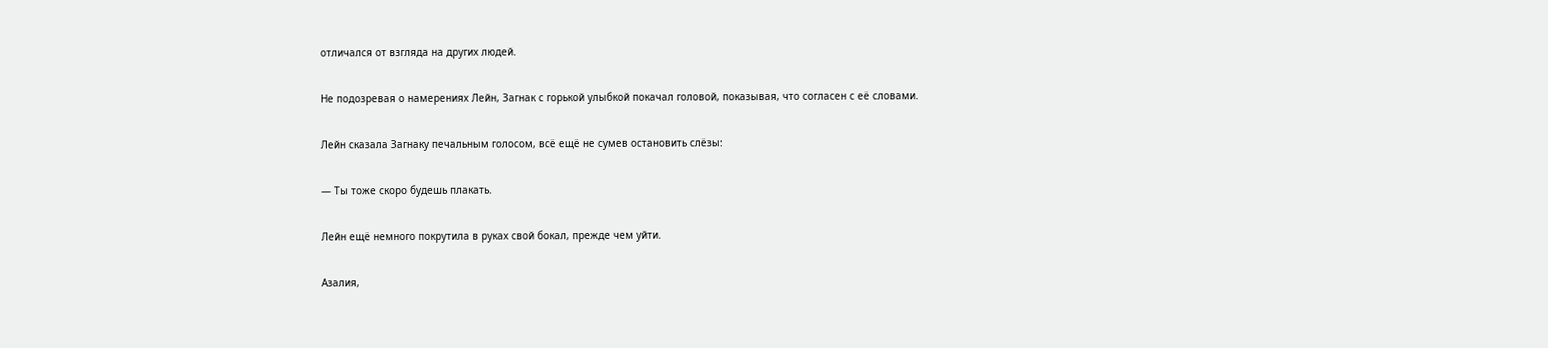отличался от взгляда на других людей.

Не подозревая о намерениях Лейн, Загнак с горькой улыбкой покачал головой, показывая, что согласен с её словами.

Лейн сказала Загнаку печальным голосом, всё ещё не сумев остановить слёзы:

— Ты тоже скоро будешь плакать.

Лейн ещё немного покрутила в руках свой бокал, прежде чем уйти.

Азалия,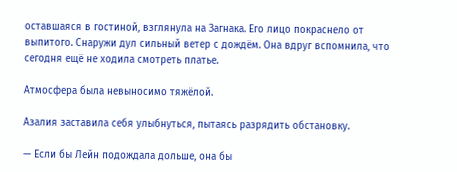оставшаяся в гостиной, взглянула на Загнака. Его лицо покраснело от выпитого. Снаружи дул сильный ветер с дождём. Она вдруг вспомнила, что сегодня ещё не ходила смотреть платье.

Атмосфера была невыносимо тяжёлой.

Азалия заставила себя улыбнуться, пытаясь разрядить обстановку.

— Если бы Лейн подождала дольше, она бы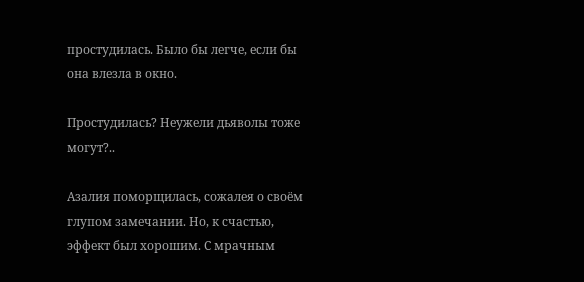простудилась. Было бы легче, если бы она влезла в окно.

Простудилась? Неужели дьяволы тоже могут?..

Азалия поморщилась, сожалея о своём глупом замечании. Но, к счастью, эффект был хорошим. С мрачным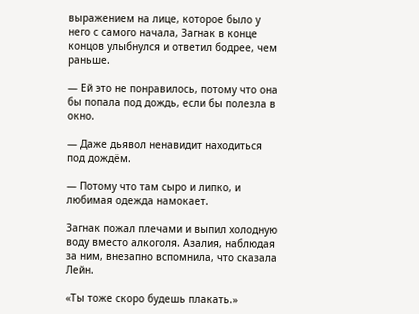выражением на лице, которое было у него с самого начала, Загнак в конце концов улыбнулся и ответил бодрее, чем раньше.

— Ей это не понравилось, потому что она бы попала под дождь, если бы полезла в окно.

— Даже дьявол ненавидит находиться под дождём.

— Потому что там сыро и липко, и любимая одежда намокает.

Загнак пожал плечами и выпил холодную воду вместо алкоголя. Азалия, наблюдая за ним, внезапно вспомнила, что сказала Лейн.

«Ты тоже скоро будешь плакать.»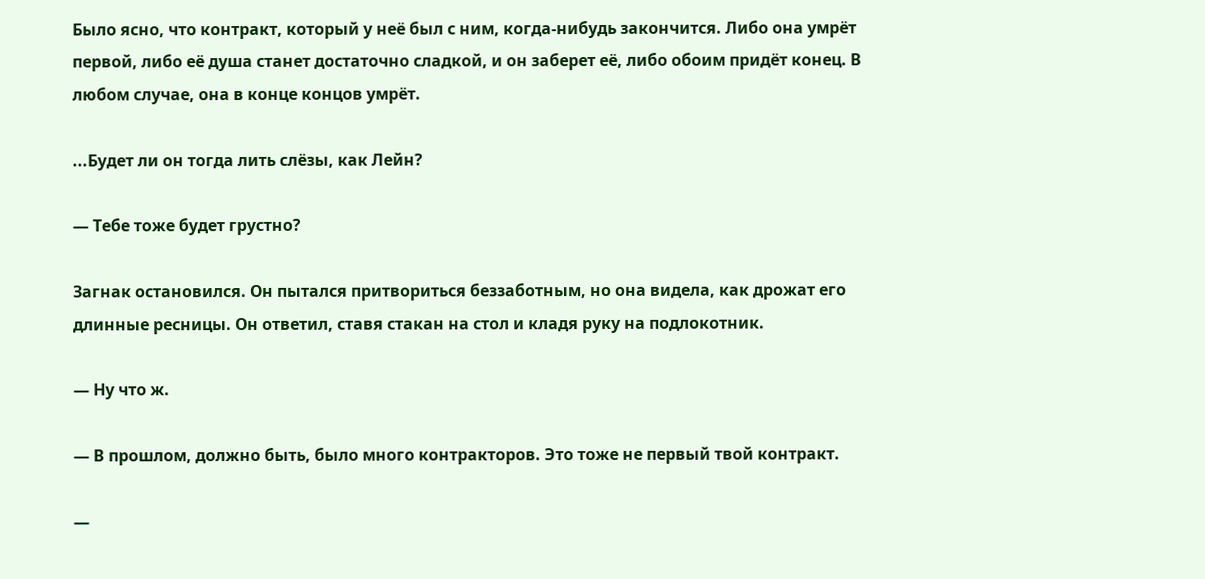Было ясно, что контракт, который у неё был с ним, когда-нибудь закончится. Либо она умрёт первой, либо её душа станет достаточно сладкой, и он заберет её, либо обоим придёт конец. В любом случае, она в конце концов умрёт.

...Будет ли он тогда лить слёзы, как Лейн?

— Тебе тоже будет грустно?

Загнак остановился. Он пытался притвориться беззаботным, но она видела, как дрожат его длинные ресницы. Он ответил, ставя стакан на стол и кладя руку на подлокотник.

— Ну что ж.

— В прошлом, должно быть, было много контракторов. Это тоже не первый твой контракт.

—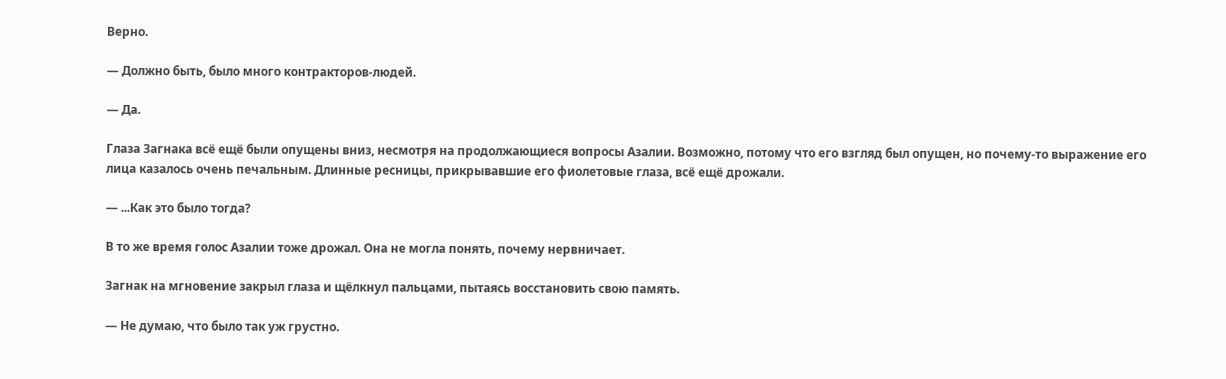Верно.

— Должно быть, было много контракторов-людей.

— Да.

Глаза Загнака всё ещё были опущены вниз, несмотря на продолжающиеся вопросы Азалии. Возможно, потому что его взгляд был опущен, но почему-то выражение его лица казалось очень печальным. Длинные ресницы, прикрывавшие его фиолетовые глаза, всё ещё дрожали.

— ...Как это было тогда?

В то же время голос Азалии тоже дрожал. Она не могла понять, почему нервничает.

Загнак на мгновение закрыл глаза и щёлкнул пальцами, пытаясь восстановить свою память.

— Не думаю, что было так уж грустно.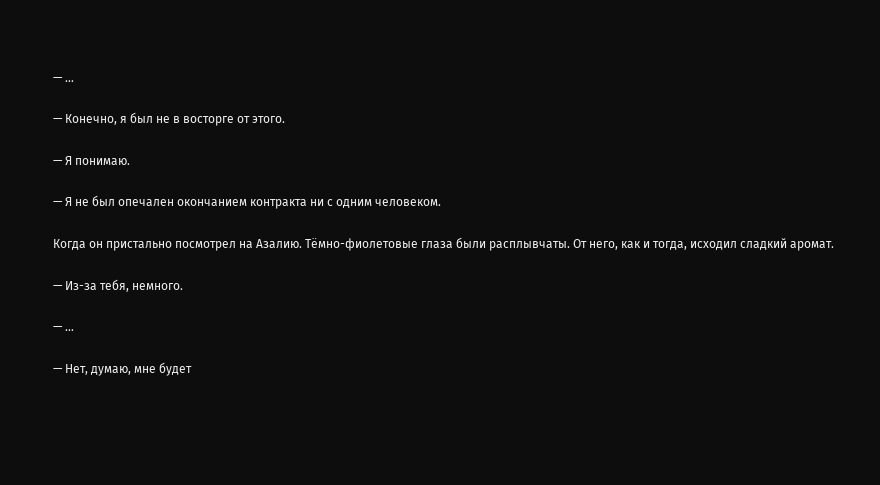— …

— Конечно, я был не в восторге от этого.

— Я понимаю.

— Я не был опечален окончанием контракта ни с одним человеком.

Когда он пристально посмотрел на Азалию. Тёмно-фиолетовые глаза были расплывчаты. От него, как и тогда, исходил сладкий аромат.

— Из-за тебя, немного.

— …

— Нет, думаю, мне будет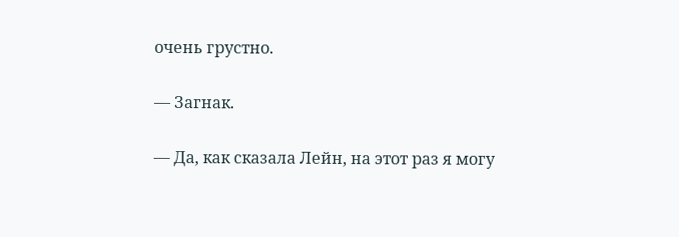очень грустно.

— Загнак.

— Да, как сказала Лейн, на этот раз я могу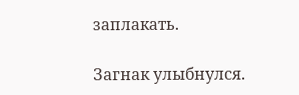заплакать.

Загнак улыбнулся.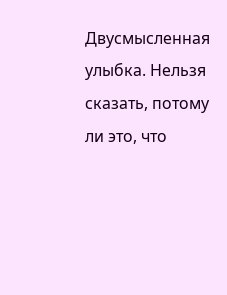Двусмысленная улыбка. Нельзя сказать, потому ли это, что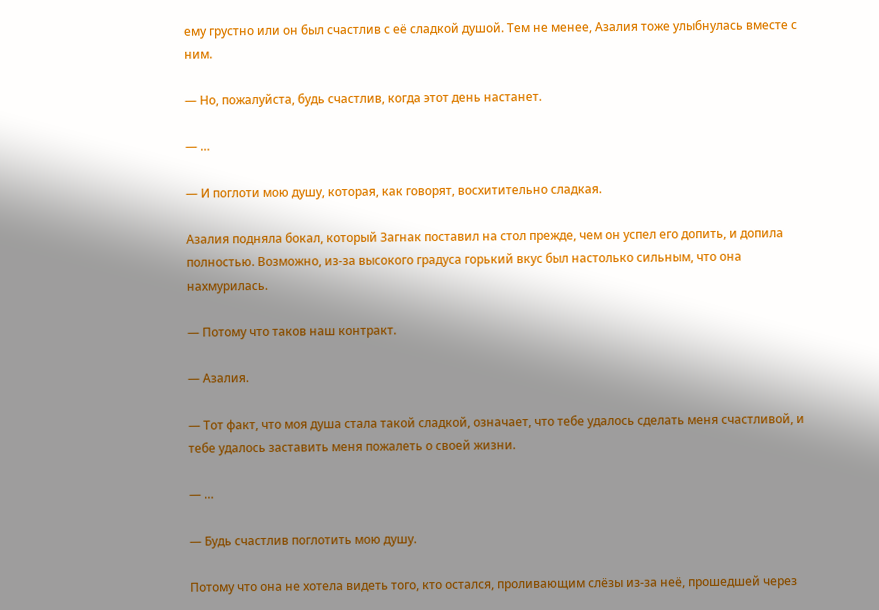ему грустно или он был счастлив с её сладкой душой. Тем не менее, Азалия тоже улыбнулась вместе с ним.

— Но, пожалуйста, будь счастлив, когда этот день настанет.

— …

— И поглоти мою душу, которая, как говорят, восхитительно сладкая.

Азалия подняла бокал, который Загнак поставил на стол прежде, чем он успел его допить, и допила полностью. Возможно, из-за высокого градуса горький вкус был настолько сильным, что она нахмурилась.

— Потому что таков наш контракт.

— Азалия.

— Тот факт, что моя душа стала такой сладкой, означает, что тебе удалось сделать меня счастливой, и тебе удалось заставить меня пожалеть о своей жизни.

— …

— Будь счастлив поглотить мою душу.

Потому что она не хотела видеть того, кто остался, проливающим слёзы из-за неё, прошедшей через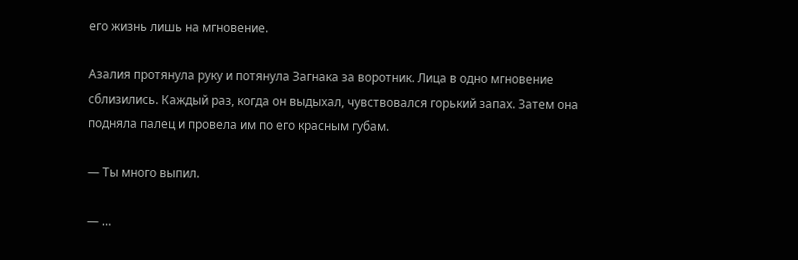его жизнь лишь на мгновение.

Азалия протянула руку и потянула Загнака за воротник. Лица в одно мгновение сблизились. Каждый раз, когда он выдыхал, чувствовался горький запах. Затем она подняла палец и провела им по его красным губам.

— Ты много выпил.

— …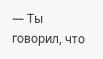— Ты говорил, что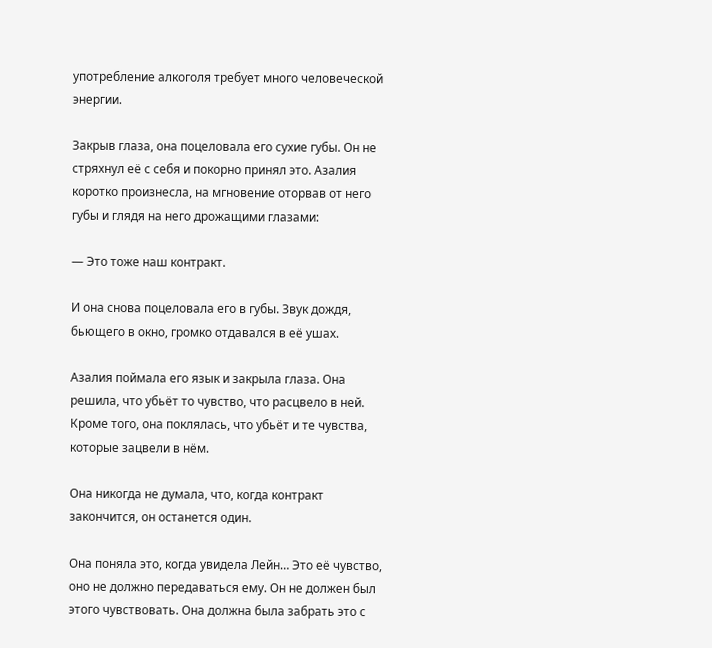употребление алкоголя требует много человеческой энергии.

Закрыв глаза, она поцеловала его сухие губы. Он не стряхнул её с себя и покорно принял это. Азалия коротко произнесла, на мгновение оторвав от него губы и глядя на него дрожащими глазами:

— Это тоже наш контракт.

И она снова поцеловала его в губы. Звук дождя, бьющего в окно, громко отдавался в её ушах.

Азалия поймала его язык и закрыла глаза. Она решила, что убьёт то чувство, что расцвело в ней. Кроме того, она поклялась, что убьёт и те чувства, которые зацвели в нём.

Она никогда не думала, что, когда контракт закончится, он останется один.

Она поняла это, когда увидела Лейн… Это её чувство, оно не должно передаваться ему. Он не должен был этого чувствовать. Она должна была забрать это с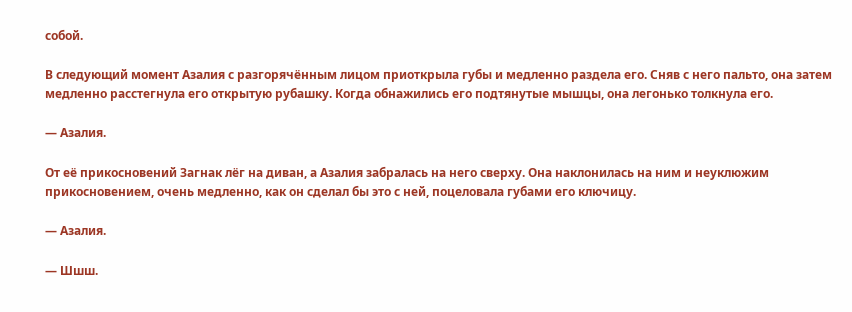собой.

В следующий момент Азалия с разгорячённым лицом приоткрыла губы и медленно раздела его. Сняв с него пальто, она затем медленно расстегнула его открытую рубашку. Когда обнажились его подтянутые мышцы, она легонько толкнула его.

— Азалия.

От её прикосновений Загнак лёг на диван, а Азалия забралась на него сверху. Она наклонилась на ним и неуклюжим прикосновением, очень медленно, как он сделал бы это с ней, поцеловала губами его ключицу.

— Азалия.

— Шшш.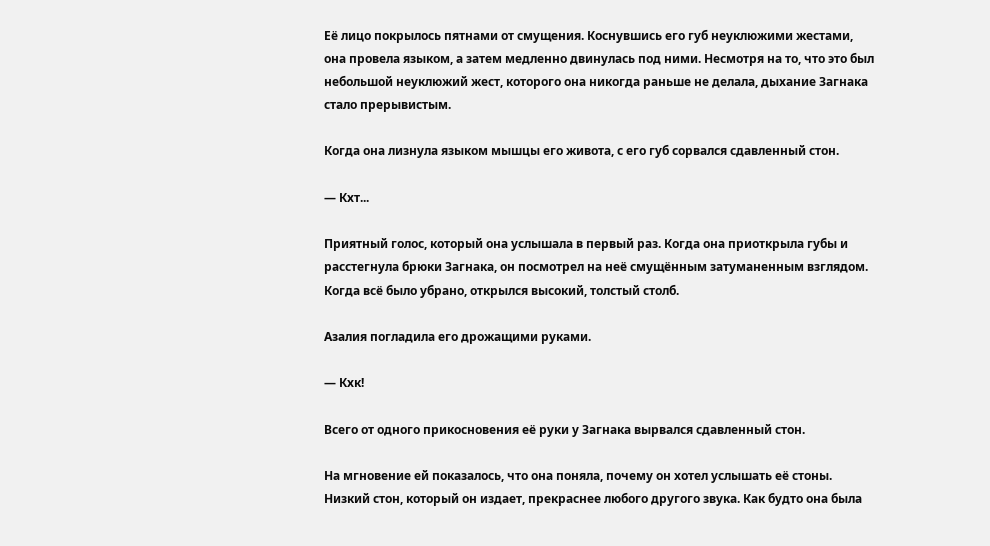Её лицо покрылось пятнами от смущения. Коснувшись его губ неуклюжими жестами, она провела языком, а затем медленно двинулась под ними. Несмотря на то, что это был небольшой неуклюжий жест, которого она никогда раньше не делала, дыхание Загнака стало прерывистым.

Когда она лизнула языком мышцы его живота, с его губ сорвался сдавленный стон.

— Кхт...

Приятный голос, который она услышала в первый раз. Когда она приоткрыла губы и расстегнула брюки Загнака, он посмотрел на неё смущённым затуманенным взглядом. Когда всё было убрано, открылся высокий, толстый столб.

Азалия погладила его дрожащими руками.

— Кхк!

Всего от одного прикосновения её руки у Загнака вырвался сдавленный стон.

На мгновение ей показалось, что она поняла, почему он хотел услышать её стоны. Низкий стон, который он издает, прекраснее любого другого звука. Как будто она была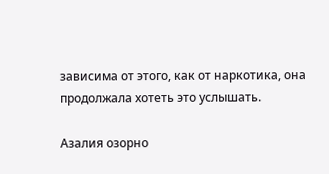зависима от этого, как от наркотика, она продолжала хотеть это услышать.

Азалия озорно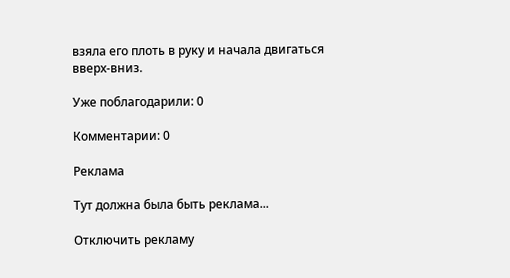взяла его плоть в руку и начала двигаться вверх-вниз.

Уже поблагодарили: 0

Комментарии: 0

Реклама

Тут должна была быть реклама...

Отключить рекламу